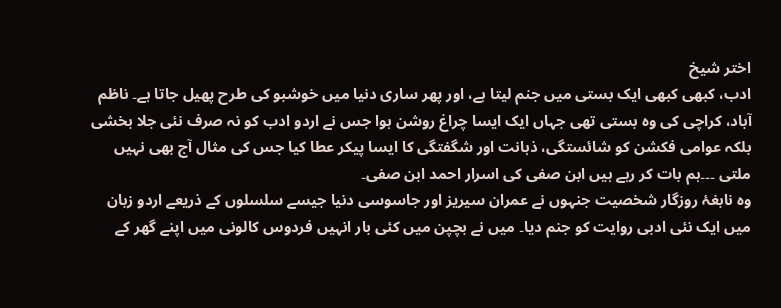اختر شیخ
ادب، کبھی کبھی ایک بستی میں جنم لیتا ہے، اور پھر ساری دنیا میں خوشبو کی طرح پھیل جاتا ہے۔ ناظم آباد، کراچی کی وہ بستی تھی جہاں ایک ایسا چراغ روشن ہوا جس نے اردو ادب کو نہ صرف نئی جلا بخشی بلکہ عوامی فکشن کو شائستگی، ذہانت اور شگفتگی کا ایسا پیکر عطا کیا جس کی مثال آج بھی نہیں ملتی ۔۔۔ہم بات کر رہے ہیں ابن صفی کی اسرار احمد ابن صفی۔
وہ نابغۂ روزگار شخصیت جنہوں نے عمران سیریز اور جاسوسی دنیا جیسے سلسلوں کے ذریعے اردو زبان میں ایک نئی ادبی روایت کو جنم دیا۔ میں نے بچپن میں کئی بار انہیں فردوس کالونی میں اپنے گھر کے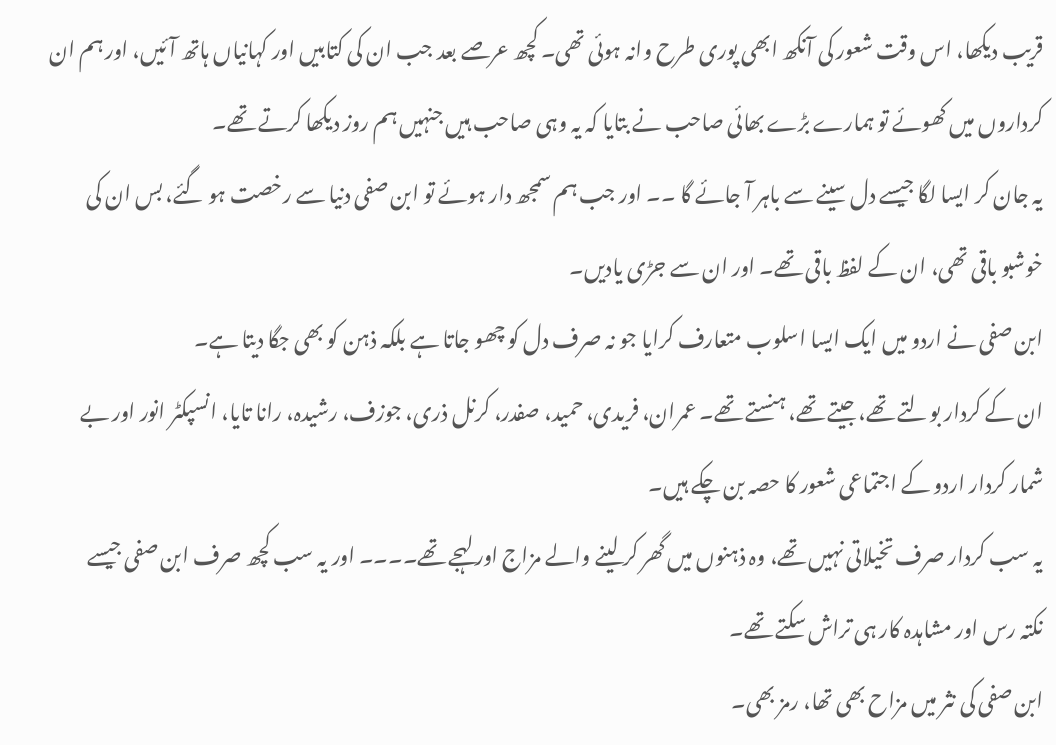قریب دیکھا، اس وقت شعور کی آنکھ ابھی پوری طرح وانہ ہوئی تھی۔ کچھ عرصے بعد جب ان کی کتابیں اور کہانیاں ہاتھ آئیں، اور ہم ان کرداروں میں کھوئے تو ہمارے بڑے بھائی صاحب نے بتایا کہ یہ وہی صاحب ہیں جنہیں ہم روز دیکھا کرتے تھے۔
یہ جان کر ایسا لگا جیسے دل سینے سے باہر آ جائے گا ۔۔ اور جب ہم سمجھ دار ہوئے تو ابن صفی دنیا سے رخصت ہو گئے، بس ان کی خوشبو باقی تھی، ان کے لفظ باقی تھے۔ اور ان سے جڑی یادیں۔
ابن صفی نے اردو میں ایک ایسا اسلوب متعارف کرایا جو نہ صرف دل کو چھو جاتا ہے بلکہ ذہن کو بھی جگا دیتا ہے۔
ان کے کردار بولتے تھے، جیتے تھے، ہنستے تھے۔ عمران، فریدی، حمید، صفدر، کرنل ذری، جوزف، رشیدہ، رانا تایا، انسپکٹر انور اور بے شمار کردار اردو کے اجتماعی شعور کا حصہ بن چکے ہیں۔
یہ سب کردار صرف تخیلاتی نہیں تھے، وہ ذہنوں میں گھر کر لینے والے مزاج اور لہجے تھے۔۔۔۔ اور یہ سب کچھ صرف ابن صفی جیسے نکتہ رس اور مشاہدہ کار ہی تراش سکتے تھے۔
ابن صفی کی نثر میں مزاح بھی تھا، رمز بھی۔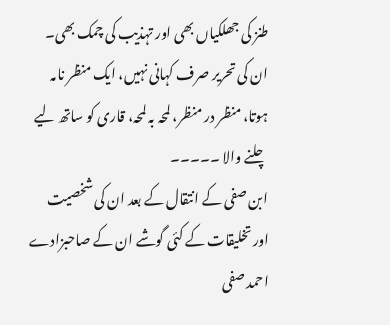طنز کی جھلکیاں بھی اور تہذیب کی چمک بھی۔ ان کی تحریر صرف کہانی نہیں، ایک منظر نامہ ہوتا، منظر در منظر، لمحہ بہ لمحہ، قاری کو ساتھ لیے چلنے والا ۔۔۔۔۔
ابن صفی کے انتقال کے بعد ان کی شخصیت اور تخلیقات کے کئی گوشے ان کے صاحبزادے احمد صفی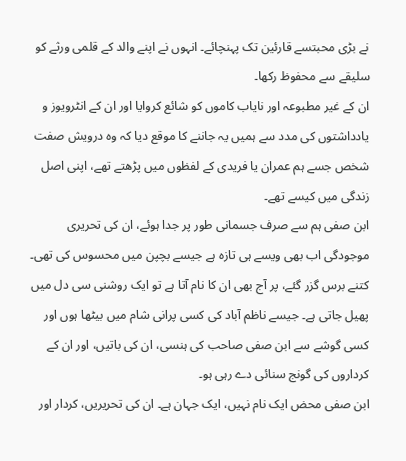نے بڑی محبتسے قارئین تک پہنچائے۔ انہوں نے اپنے والد کے قلمی ورثے کو سلیقے سے محفوظ رکھا۔
ان کے غیر مطبوعہ اور نایاب کاموں کو شائع کروایا اور ان کے انٹرویوز و یادداشتوں کی مدد سے ہمیں یہ جاننے کا موقع دیا کہ وہ درویش صفت شخص جسے ہم عمران یا فریدی کے لفظوں میں پڑھتے تھے، اپنی اصل زندگی میں کیسے تھے۔
ابن صفی ہم سے صرف جسمانی طور پر جدا ہوئے، ان کی تحریری موجودگی اب بھی ویسے ہی تازہ ہے جیسے بچپن میں محسوس کی تھی۔ کتنے برس گزر گئے، پر آج بھی ان کا نام آتا ہے تو ایک روشنی سی دل میں پھیل جاتی ہے۔ جیسے ناظم آباد کی کسی پرانی شام میں بیٹھا ہوں اور کسی گوشے سے ابن صفی صاحب کی ہنسی، ان کی باتیں، اور ان کے کرداروں کی گونج سنائی دے رہی ہو۔
ابن صفی محض ایک نام نہیں، ایک جہان ہے۔ ان کی تحریریں، کردار اور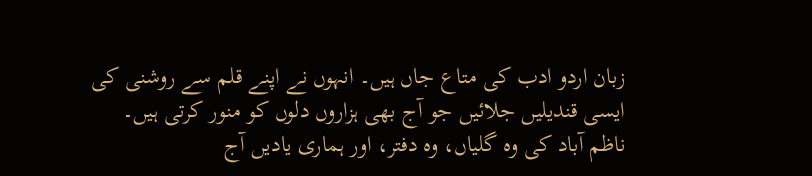زبان اردو ادب کی متاع جاں ہیں۔ انہوں نے اپنے قلم سے روشنی کی ایسی قندیلیں جلائیں جو آج بھی ہزاروں دلوں کو منور کرتی ہیں۔
ناظم آباد کی وہ گلیاں، وہ دفتر، اور ہماری یادیں آج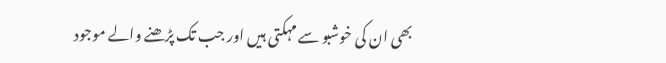بھی ان کی خوشبو سے مہکتی ہیں اور جب تک پڑھنے والے موجود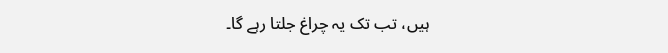ہیں، تب تک یہ چراغ جلتا رہے گا۔